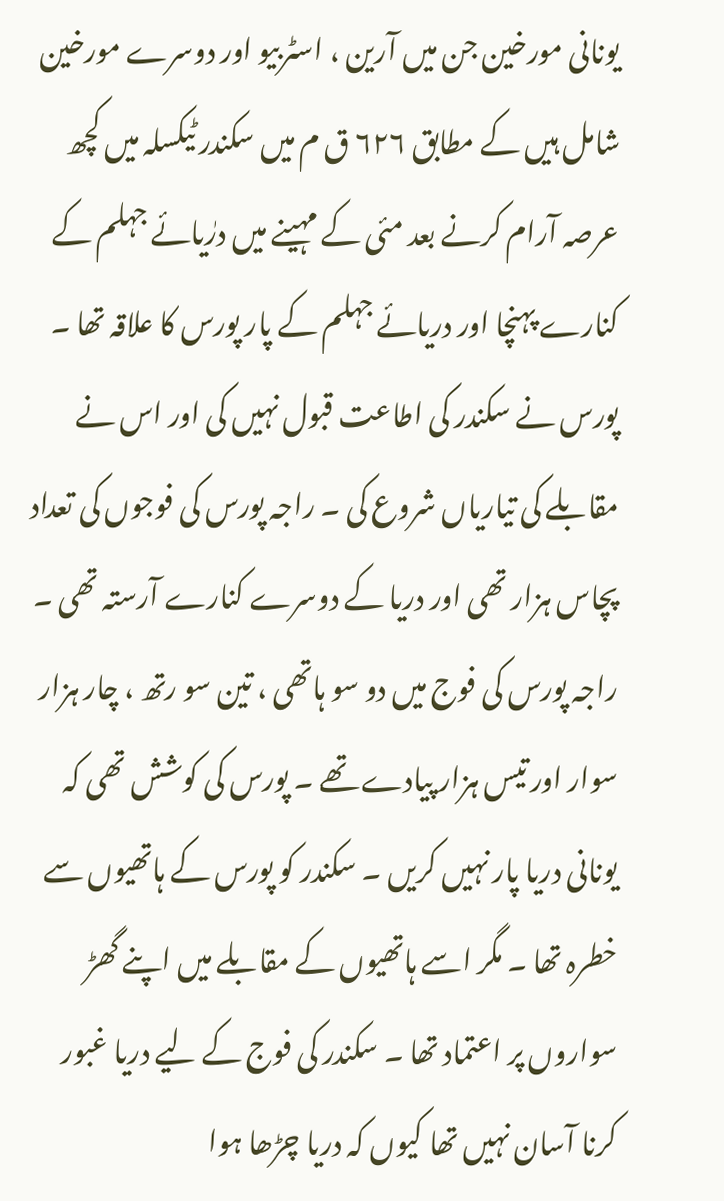یونانی مورخین جن میں آرین ، اسٹربیو اور دوسرے مورخین شامل ہیں کے مطابق ۶۲۶ ق م میں سکندر ٹیکسلہ میں کچھ عرصہ آرام کرنے بعد مئی کے مہینے میں درٰیائے جہلم کے کنارے پہنچا اور دریائے جہلم کے پار پورس کا علاقہ تھا ۔ پورس نے سکندر کی اطاعت قبول نہیں کی اور اس نے مقابلے کی تیاریاں شروع کی ۔ راجہ پورس کی فوجوں کی تعداد پچاس ہزار تھی اور دریا کے دوسرے کنارے آرستہ تھی ۔ راجہ پورس کی فوج میں دو سو ہاتھی ، تین سو رتھ ، چار ہزار سوار اور تیس ہزار پیادے تھے ۔ پورس کی کوشش تھی کہ یونانی دریا پار نہیں کریں ۔ سکندر کو پورس کے ہاتھیوں سے خطرہ تھا ۔ مگر اسے ہاتھیوں کے مقابلے میں اپنے گھڑ سواروں پر اعتماد تھا ۔ سکندر کی فوج کے لیے دریا غبور کرنا آسان نہیں تھا کیوں کہ دریا چڑھا ہوا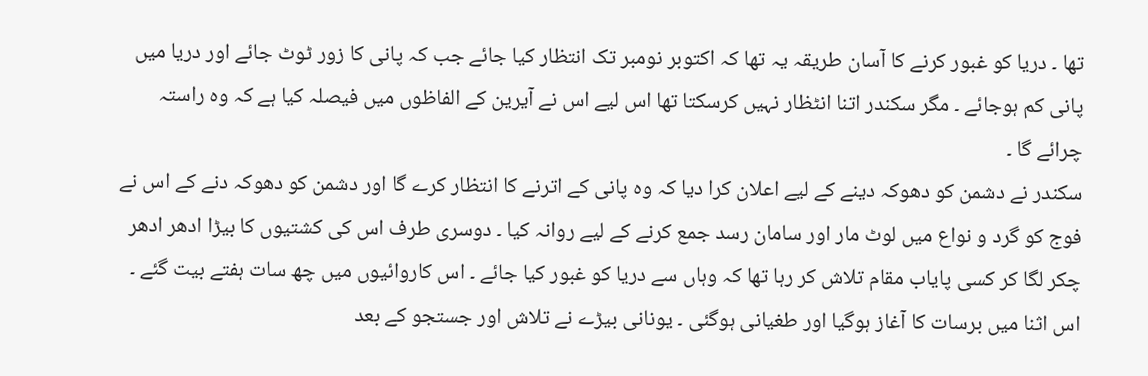تھا ۔ دریا کو غبور کرنے کا آسان طریقہ یہ تھا کہ اکتوبر نومبر تک انتظار کیا جائے جب کہ پانی کا زور ٹوٹ جائے اور دریا میں پانی کم ہوجائے ۔ مگر سکندر اتنا انٹظار نہیں کرسکتا تھا اس لیے اس نے آیرین کے الفاظوں میں فیصلہ کیا ہے کہ وہ راستہ چرائے گا ۔
سکندر نے دشمن کو دھوکہ دینے کے لیے اعلان کرا دیا کہ وہ پانی کے اترنے کا انتظار کرے گا اور دشمن کو دھوکہ دنے کے اس نے فوج کو گرد و نواع میں لوٹ مار اور سامان رسد جمع کرنے کے لیے روانہ کیا ۔ دوسری طرف اس کی کشتیوں کا بیڑا ادھر ادھر چکر لگا کر کسی پایاب مقام تلاش کر رہا تھا کہ وہاں سے دریا کو غبور کیا جائے ۔ اس کاروائیوں میں چھ سات ہفتے بیت گئے ۔ اس اثنا میں برسات کا آغاز ہوگیا اور طغیانی ہوگئی ۔ یونانی بیڑے نے تلاش اور جستجو کے بعد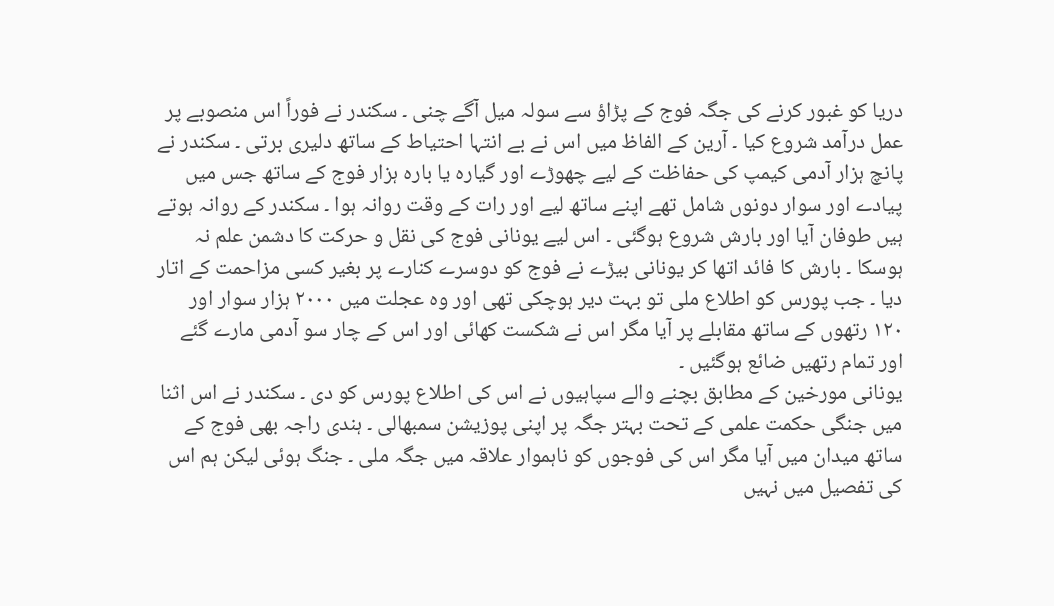دریا کو غبور کرنے کی جگہ فوج کے پڑاؤ سے سولہ میل آگے چنی ۔ سکندر نے فوراً اس منصوبے پر عمل درآمد شروع کیا ۔ آرین کے الفاظ میں اس نے بے انتہا احتیاط کے ساتھ دلیری برتی ۔ سکندر نے پانچ ہزار آدمی کیمپ کی حفاظت کے لیے چھوڑے اور گیارہ یا بارہ ہزار فوج کے ساتھ جس میں پیادے اور سوار دونوں شامل تھے اپنے ساتھ لیے اور رات کے وقت روانہ ہوا ۔ سکندر کے روانہ ہوتے ہیں طوفان آیا اور بارش شروع ہوگئی ۔ اس لیے یونانی فوج کی نقل و حرکت کا دشمن علم نہ ہوسکا ۔ بارش کا فائد اتھا کر یونانی بیڑے نے فوج کو دوسرے کنارے پر بغیر کسی مزاحمت کے اتار دیا ۔ جب پورس کو اطلاع ملی تو بہت دیر ہوچکی تھی اور وہ عجلت میں ۲۰۰۰ ہزار سوار اور ۱۲۰ رتھوں کے ساتھ مقابلے پر آیا مگر اس نے شکست کھائی اور اس کے چار سو آدمی مارے گئے اور تمام رتھیں ضائع ہوگئیں ۔
یونانی مورخین کے مطابق بچنے والے سپاہیوں نے اس کی اطلاع پورس کو دی ۔ سکندر نے اس اثنا میں جنگی حکمت علمی کے تحت بہتر جگہ پر اپنی پوزیشن سمبھالی ۔ ہندی راجہ بھی فوج کے ساتھ میدان میں آیا مگر اس کی فوجوں کو ناہموار علاقہ میں جگہ ملی ۔ جنگ ہوئی لیکن ہم اس کی تفصیل میں نہیں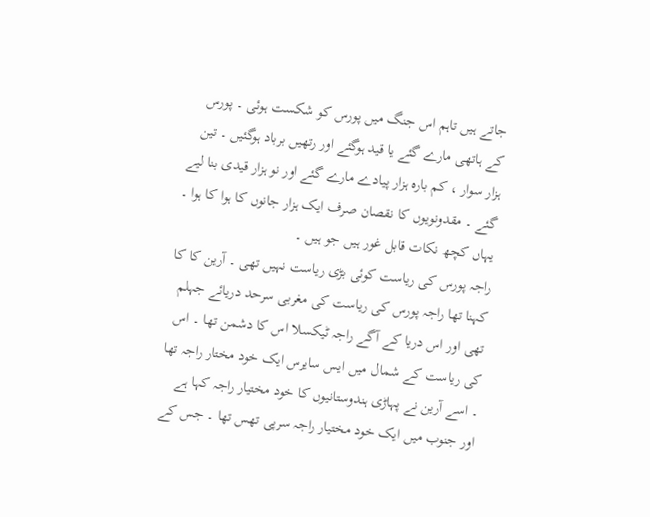جاتے ہیں تاہم اس جنگ میں پورس کو شکست ہوئی ۔ پورس کے ہاتھی مارے گئے یا قید ہوگئے اور رتھیں برباد ہوگئیں ۔ تین ہزار سوار ، کم بارہ ہزار پیادے مارے گئے اور نو ہزار قیدی بنا لیے گئے ۔ مقدونویوں کا نقصان صرف ایک ہزار جانوں کا ہوا کا ہوا ۔
یہاں کچھ نکات قابل غور ہیں جو ہیں ۔
راجہ پورس کی ریاست کوئی بڑی ریاست نہیں تھی ۔ آرین کا کا کہنا تھا راجہ پورس کی ریاست کی مغربی سرحد دریائے جہلم تھی اور اس دریا کے آگے راجہ ٹیکسلا اس کا دشمن تھا ۔ اس کی ریاست کے شمال میں ایس سایرس ایک خود مختار راجہ تھا ۔ اسے آرین نے پہاڑی ہندوستانیوں کا خود مختیار راجہ کہا ہے اور جنوب میں ایک خود مختیار راجہ سرپی تھس تھا ۔ جس کے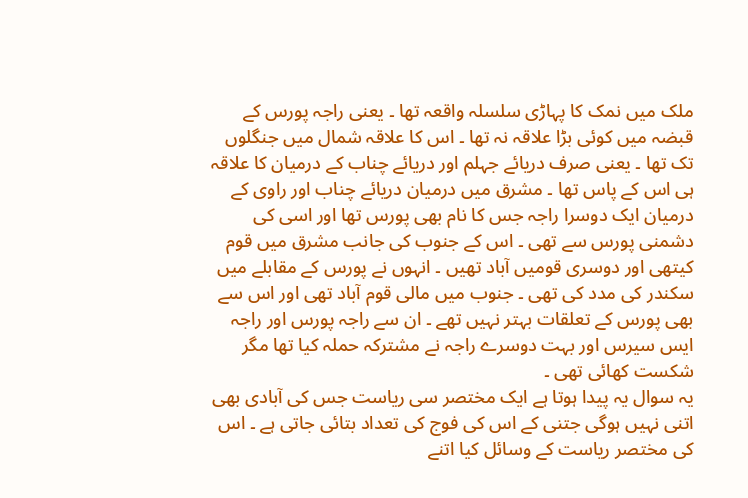ملک میں نمک کا پہاڑی سلسلہ واقعہ تھا ۔ یعنی راجہ پورس کے قبضہ میں کوئی بڑا علاقہ نہ تھا ۔ اس کا علاقہ شمال میں جنگلوں تک تھا ۔ یعنی صرف دریائے جہلم اور دریائے چناب کے درمیان کا علاقہ ہی اس کے پاس تھا ۔ مشرق میں درمیان دریائے چناب اور راوی کے درمیان ایک دوسرا راجہ جس کا نام بھی پورس تھا اور اسی کی دشمنی پورس سے تھی ۔ اس کے جنوب کی جانب مشرق میں قوم کیتھی اور دوسری قومیں آباد تھیں ۔ انہوں نے پورس کے مقابلے میں سکندر کی مدد کی تھی ۔ جنوب میں مالی قوم آباد تھی اور اس سے بھی پورس کے تعلقات بہتر نہیں تھے ۔ ان سے راجہ پورس اور راجہ ایس سیرس اور بہت دوسرے راجہ نے مشترکہ حملہ کیا تھا مگر شکست کھائی تھی ۔
یہ سوال یہ پیدا ہوتا ہے ایک مختصر سی ریاست جس کی آبادی بھی اتنی نہیں ہوگی جتنی کے اس کی فوج کی تعداد بتائی جاتی ہے ۔ اس کی مختصر ریاست کے وسائل کیا اتنے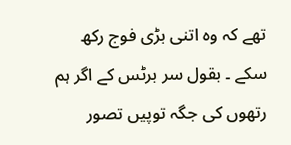تھے کہ وہ اتنی بڑی فوج رکھ سکے ۔ بقول سر برٹس کے اگر ہم رتھوں کی جگہ توپیں تصور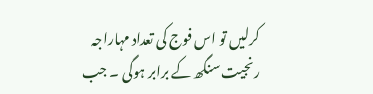کرلیں تو اس فوج کی تعداد مہاراجہ رنجیت سنگھ کے برابر ہوگی ۔ جب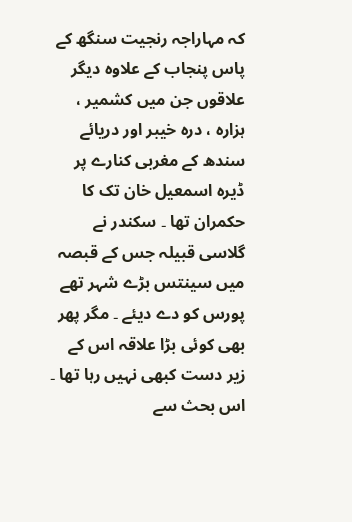کہ مہاراجہ رنجیت سنگھ کے پاس پنجاب کے علاوہ دیگر علاقوں جن میں کشمیر ، ہزارہ ، درہ خیبر اور دریائے سندھ کے مغربی کنارے پر ڈیرہ اسمعیل خان تک کا حکمران تھا ۔ سکندر نے گلاسی قبیلہ جس کے قبصہ میں سینتس بڑے شہر تھے پورس کو دے دیئے ۔ مگر پھر بھی کوئی بڑا علاقہ اس کے زیر دست کبھی نہیں رہا تھا ۔
اس بحث سے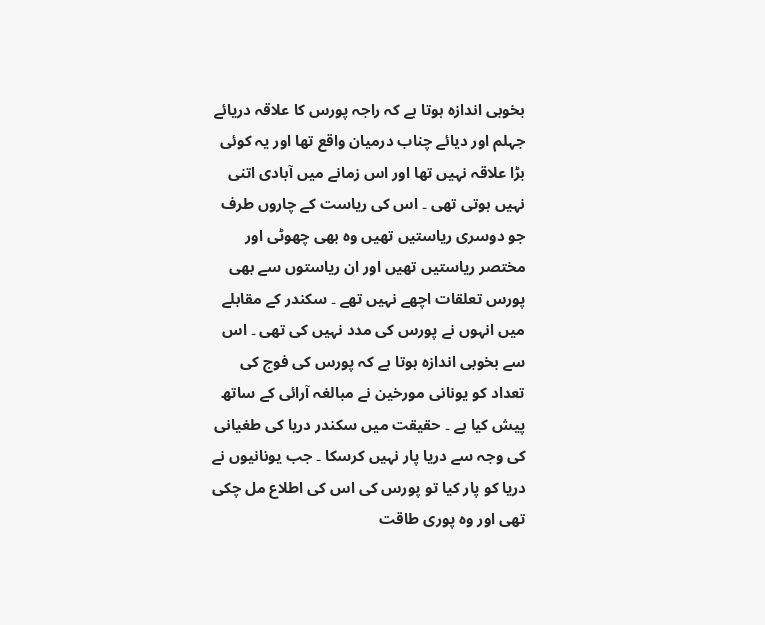بخوبی اندازہ ہوتا ہے کہ راجہ پورس کا علاقہ دریائے جہلم اور دیائے چناب درمیان واقع تھا اور یہ کوئی بڑا علاقہ نہیں تھا اور اس زمانے میں آبادی اتنی نہیں ہوتی تھی ۔ اس کی ریاست کے چاروں طرف جو دوسری ریاستیں تھیں وہ بھی چھوٹی اور مختصر ریاستیں تھیں اور ان ریاستوں سے بھی پورس تعلقات اچھے نہیں تھے ۔ سکندر کے مقابلے میں انہوں نے پورس کی مدد نہیں کی تھی ۔ اس سے بخوبی اندازہ ہوتا ہے کہ پورس کی فوج کی تعداد کو یونانی مورخین نے مبالغہ آرائی کے ساتھ پیش کیا ہے ۔ حقیقت میں سکندر دریا کی طغیانی کی وجہ سے دریا پار نہیں کرسکا ۔ جب یونانیوں نے دریا کو پار کیا تو پورس کی اس کی اطلاع مل چکی تھی اور وہ پوری طاقت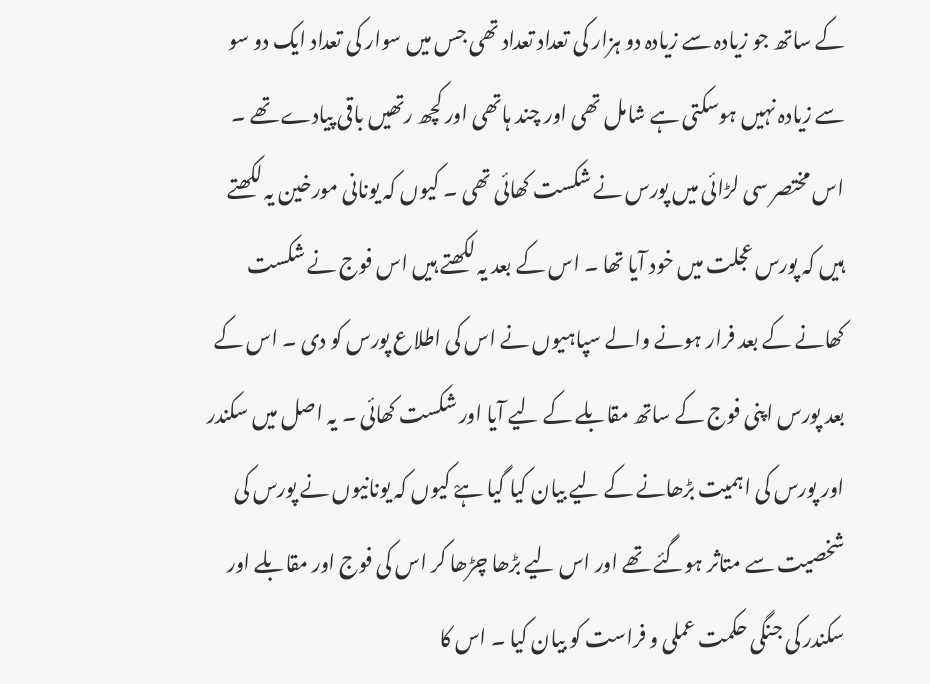کے ساتھ جو زیادہ سے زیادہ دو ہزار کی تعداد تعداد تھی جس میں سوار کی تعداد ایک دو سو سے زیادہ نہیں ہوسکتی ہے شامل تھی اور چند ہاتھی اور کچھ رتھیں باقی پیادے تھے ۔ اس مختصر سی لڑائی میں پورس نے شکست کھائی تھی ۔ کیوں کہ یونانی مورخین یہ لکھتے ہیں کہ پورس عجلت میں خود آیا تھا ۔ اس کے بعد یہ لکھتے ہیں اس فوج نے شکست کھانے کے بعد فرار ہونے والے سپاہیوں نے اس کی اطلاع پورس کو دی ۔ اس کے بعد پورس اپنی فوج کے ساتھ مقابلے کے لیے آیا اور شکست کھائی ۔ یہ اصل میں سکندر اور پورس کی اہمیت بڑھانے کے لیے بیان کیا گیا ہےْ کیوں کہ یونانیوں نے پورس کی شخصیت سے متاثر ہوگئے تھے اور اس لیے بڑھا چڑھا کر اس کی فوج اور مقابلے اور سکندر کی جنگی حکمت عملی و فراست کو بیان کیا ۔ اس کا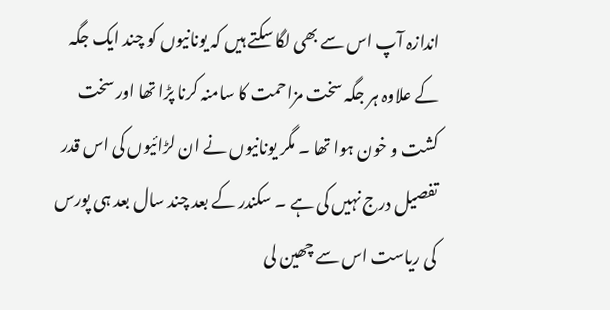اندازہ آپ اس سے بھی لگا سکتے ہیں کہ یونانیوں کو چند ایک جگہ کے علاوہ ہر جگہ سخت مزاحمت کا سامنہ کرنا پڑا تھا اور سخت کشت و خون ہوا تھا ۔ مگر یونانیوں نے ان لڑائیوں کی اس قدر تفصیل درج نہیں کی ہے ۔ سکندر کے بعد چند سال بعد ہی پورس کی ریاست اس سے چھین لی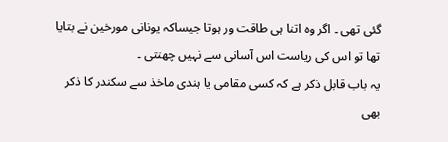گئی تھی ۔ اگر وہ اتنا ہی طاقت ور ہوتا جیساکہ یونانی مورخین نے بتایا تھا تو اس کی ریاست اس آسانی سے نہیں چھنتی ۔
یہ باب قابل ذکر ہے کہ کسی مقامی یا ہندی ماخذ سے سکندر کا ذکر بھی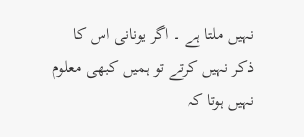نہیں ملتا ہے ۔ اگر یونانی اس کا ذکر نہیں کرتے تو ہمیں کبھی معلوم نہیں ہوتا کہ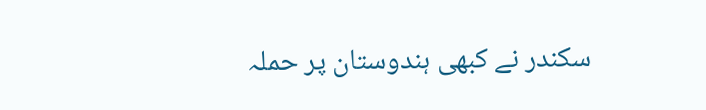سکندر نے کبھی ہندوستان پر حملہ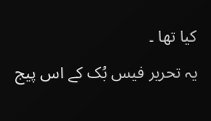کیا تھا ۔
یہ تحریر فیس بُک کے اس پیج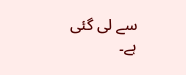سے لی گئی ہے۔